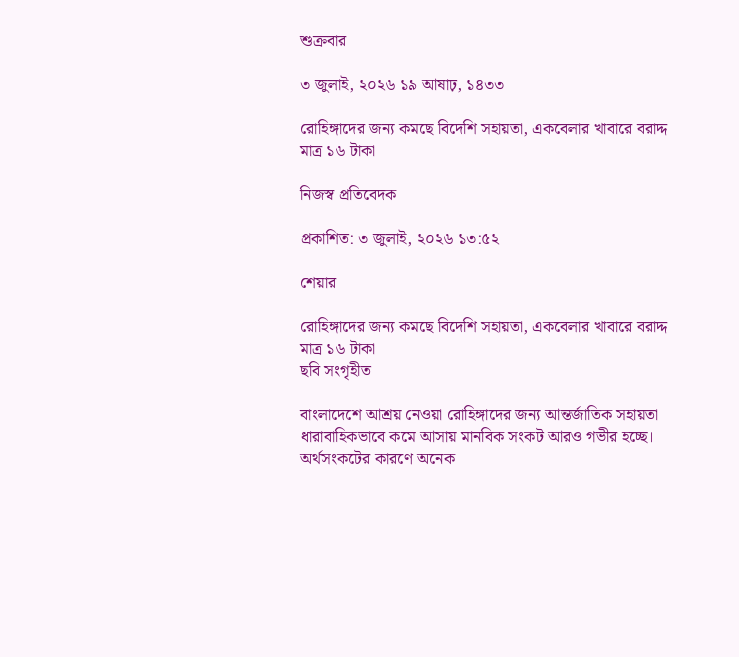শুক্রবার

৩ জুলাই, ২০২৬ ১৯ আষাঢ়, ১৪৩৩

রোহিঙ্গাদের জন্য কমছে বিদেশি সহায়তা, একবেলার খাবারে বরাদ্দ মাত্র ১৬ টাকা

নিজস্ব প্রতিবেদক

প্রকাশিত: ৩ জুলাই, ২০২৬ ১৩:৫২

শেয়ার

রোহিঙ্গাদের জন্য কমছে বিদেশি সহায়তা, একবেলার খাবারে বরাদ্দ মাত্র ১৬ টাকা
ছবি সংগৃহীত

বাংলাদেশে আশ্রয় নেওয়া রোহিঙ্গাদের জন্য আন্তর্জাতিক সহায়তা ধারাবাহিকভাবে কমে আসায় মানবিক সংকট আরও গভীর হচ্ছে। অর্থসংকটের কারণে অনেক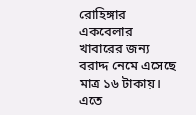রোহিঙ্গার একবেলার খাবারের জন্য বরাদ্দ নেমে এসেছে মাত্র ১৬ টাকায়। এতে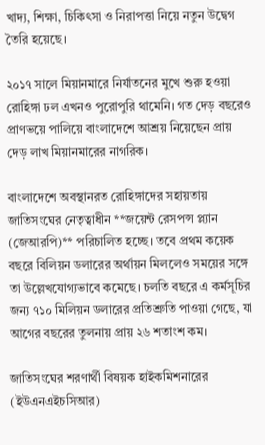খাদ্য, শিক্ষা, চিকিৎসা ও নিরাপত্তা নিয়ে নতুন উদ্বেগ তৈরি হয়েছে।

২০১৭ সালে মিয়ানমারে নির্যাতনের মুখে শুরু হওয়া রোহিঙ্গা ঢল এখনও পুরোপুরি থামেনি। গত দেড় বছরেও প্রাণভয়ে পালিয়ে বাংলাদেশে আশ্রয় নিয়েছেন প্রায় দেড় লাখ মিয়ানমারের নাগরিক।

বাংলাদেশে অবস্থানরত রোহিঙ্গাদের সহায়তায় জাতিসংঘের নেতৃত্বাধীন **জয়েন্ট রেসপন্স প্ল্যান (জেআরপি)** পরিচালিত হচ্ছে। তবে প্রথম কয়েক বছরে বিলিয়ন ডলারের অর্থায়ন মিললেও সময়ের সঙ্গে তা উল্লেখযোগ্যভাবে কমেছে। চলতি বছরে এ কর্মসূচির জন্য ৭১০ মিলিয়ন ডলারের প্রতিশ্রুতি পাওয়া গেছে, যা আগের বছরের তুলনায় প্রায় ২৬ শতাংশ কম।

জাতিসংঘের শরণার্থী বিষয়ক হাইকমিশনারের (ইউএনএইচসিআর)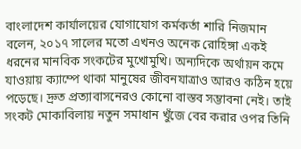বাংলাদেশ কার্যালয়ের যোগাযোগ কর্মকর্তা শারি নিজমান বলেন, ২০১৭ সালের মতো এখনও অনেক রোহিঙ্গা একই ধরনের মানবিক সংকটের মুখোমুখি। অন্যদিকে অর্থায়ন কমে যাওয়ায় ক্যাম্পে থাকা মানুষের জীবনযাত্রাও আরও কঠিন হয়ে পড়েছে। দ্রুত প্রত্যাবাসনেরও কোনো বাস্তব সম্ভাবনা নেই। তাই সংকট মোকাবিলায় নতুন সমাধান খুঁজে বের করার ওপর তিনি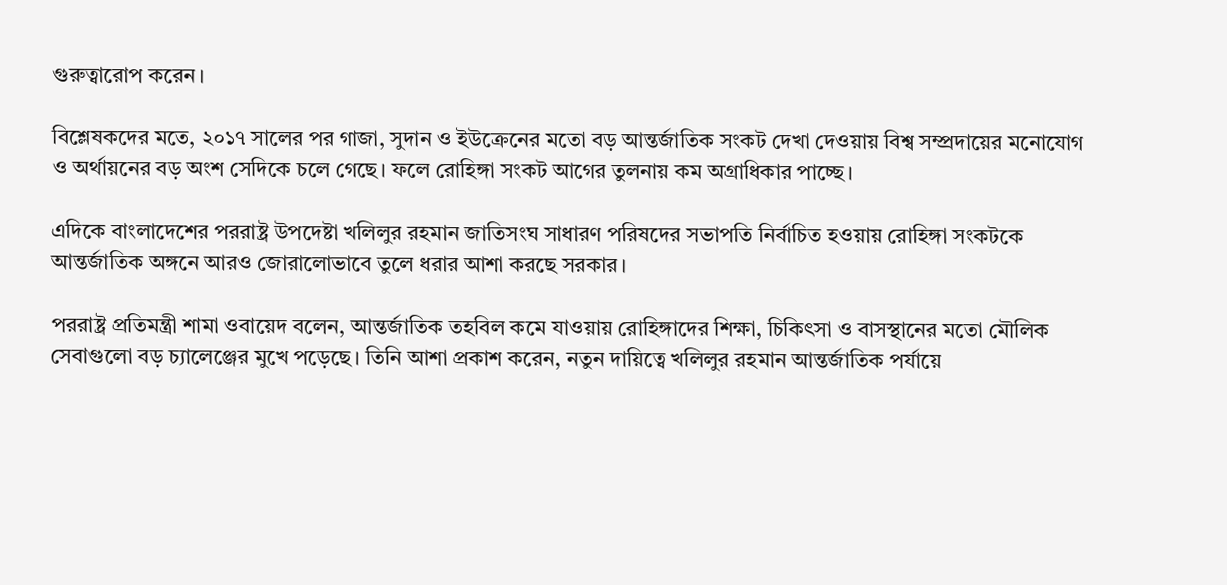গুরুত্বারোপ করেন।

বিশ্লেষকদের মতে, ২০১৭ সালের পর গাজা, সুদান ও ইউক্রেনের মতো বড় আন্তর্জাতিক সংকট দেখা দেওয়ায় বিশ্ব সম্প্রদায়ের মনোযোগ ও অর্থায়নের বড় অংশ সেদিকে চলে গেছে। ফলে রোহিঙ্গা সংকট আগের তুলনায় কম অগ্রাধিকার পাচ্ছে।

এদিকে বাংলাদেশের পররাষ্ট্র উপদেষ্টা খলিলুর রহমান জাতিসংঘ সাধারণ পরিষদের সভাপতি নির্বাচিত হওয়ায় রোহিঙ্গা সংকটকে আন্তর্জাতিক অঙ্গনে আরও জোরালোভাবে তুলে ধরার আশা করছে সরকার।

পররাষ্ট্র প্রতিমন্ত্রী শামা ওবায়েদ বলেন, আন্তর্জাতিক তহবিল কমে যাওয়ায় রোহিঙ্গাদের শিক্ষা, চিকিৎসা ও বাসস্থানের মতো মৌলিক সেবাগুলো বড় চ্যালেঞ্জের মুখে পড়েছে। তিনি আশা প্রকাশ করেন, নতুন দায়িত্বে খলিলুর রহমান আন্তর্জাতিক পর্যায়ে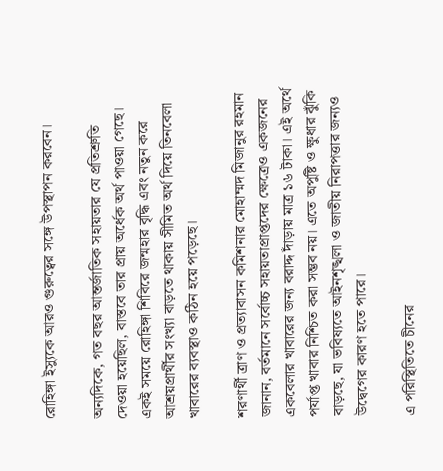রোহিঙ্গা ইস্যুকে আরও গুরুত্বের সঙ্গে উপস্থাপন করবেন।

অন্যদিকে, গত বছর আন্তর্জাতিক সহায়তার যে প্রতিশ্রুতি দেওয়া হয়েছিল, বাস্তবে তার প্রায় অর্ধেক অর্থ পাওয়া গেছে। একই সময়ে রোহিঙ্গা শিবিরে জন্মহার বৃদ্ধি এবং নতুন করে আশ্রয়প্রার্থীর সংখ্যা বাড়তে থাকায় সীমিত অর্থ দিয়ে তিনবেলা খাবারের ব্যবস্থাও কঠিন হয়ে পড়েছে।

শরণার্থী ত্রাণ ও প্রত্যাবাসন কমিশনার মোহাম্মদ মিজানুর রহমান জানান, বর্তমানে সর্বোচ্চ সহায়তাপ্রাপ্তদের ক্ষেত্রেও একজনের একবেলার খাবারের জন্য বরাদ্দ দাঁড়ায় মাত্র ১৬ টাকা। এই অর্থে পর্যাপ্ত খাবার নিশ্চিত করা সম্ভব নয়। এতে অপুষ্টি ও ক্ষুধার ঝুঁকি বাড়ছে, যা ভবিষ্যতে আইনশৃঙ্খলা ও জাতীয় নিরাপত্তার জন্যও উদ্বেগের কারণ হতে পারে।

এ পরিস্থিতিতে চীনের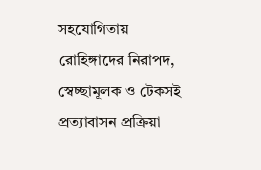সহযোগিতায় রোহিঙ্গাদের নিরাপদ, স্বেচ্ছামূলক ও টেকসই প্রত্যাবাসন প্রক্রিয়া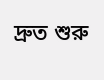দ্রুত শুরু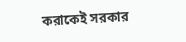করাকেই সরকার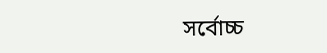সর্বোচ্চ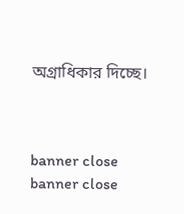অগ্রাধিকার দিচ্ছে।



banner close
banner close